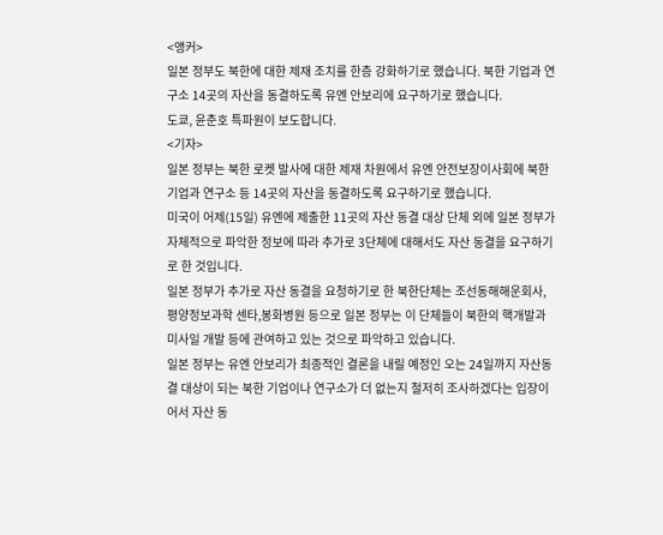<앵커>
일본 정부도 북한에 대한 제재 조치를 한층 강화하기로 했습니다. 북한 기업과 연구소 14곳의 자산을 동결하도록 유엔 안보리에 요구하기로 했습니다.
도쿄, 윤춘호 특파원이 보도합니다.
<기자>
일본 정부는 북한 로켓 발사에 대한 제재 차원에서 유엔 안전보장이사회에 북한 기업과 연구소 등 14곳의 자산을 동결하도록 요구하기로 했습니다.
미국이 어제(15일) 유엔에 제출한 11곳의 자산 동결 대상 단체 외에 일본 정부가 자체적으로 파악한 정보에 따라 추가로 3단체에 대해서도 자산 동결을 요구하기로 한 것입니다.
일본 정부가 추가로 자산 동결을 요청하기로 한 북한단체는 조선동해해운회사, 평양정보과학 센타,봉화병원 등으로 일본 정부는 이 단체들이 북한의 핵개발과 미사일 개발 등에 관여하고 있는 것으로 파악하고 있습니다.
일본 정부는 유엔 안보리가 최종적인 결론을 내릴 예정인 오는 24일까지 자산동결 대상이 되는 북한 기업이나 연구소가 더 없는지 철저히 조사하겠다는 입장이어서 자산 동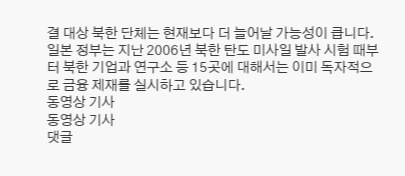결 대상 북한 단체는 현재보다 더 늘어날 가능성이 큽니다.
일본 정부는 지난 2006년 북한 탄도 미사일 발사 시험 때부터 북한 기업과 연구소 등 15곳에 대해서는 이미 독자적으로 금융 제재를 실시하고 있습니다.
동영상 기사
동영상 기사
댓글